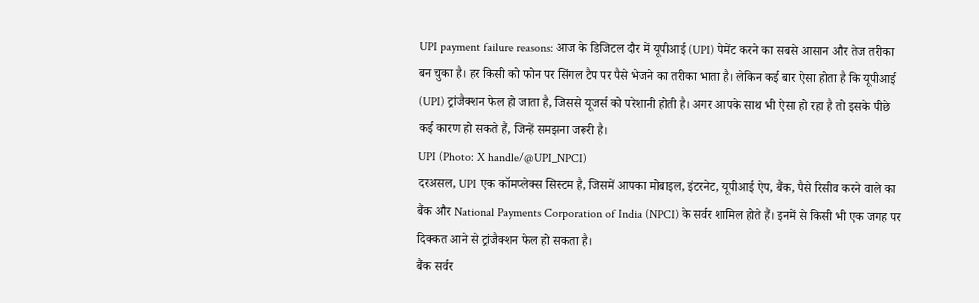UPI payment failure reasons: आज के डिजिटल दौर में यूपीआई (UPI) पेमेंट करने का सबसे आसान और तेज तरीका बन चुका है। हर किसी को फोन पर सिंगल टैप पर पैसे भेजने का तरीका भाता है। लेकिन कई बार ऐसा होता है कि यूपीआई (UPI) ट्रांजैक्शन फेल हो जाता है, जिससे यूजर्स को परेशानी होती है। अगर आपके साथ भी ऐसा हो रहा है तो इसके पीछे कई कारण हो सकते हैं, जिन्हें समझना जरूरी है।
UPI (Photo: X handle/@UPI_NPCI)
दरअसल, UPI एक कॉमप्लेक्स सिस्टम है, जिसमें आपका मोबाइल, इंटरनेट, यूपीआई ऐप, बैंक, पैसे रिसीव करने वाले का बैंक और National Payments Corporation of India (NPCI) के सर्वर शामिल होते हैं। इनमें से किसी भी एक जगह पर दिक्कत आने से ट्रांजैक्शन फेल हो सकता है।
बैंक सर्वर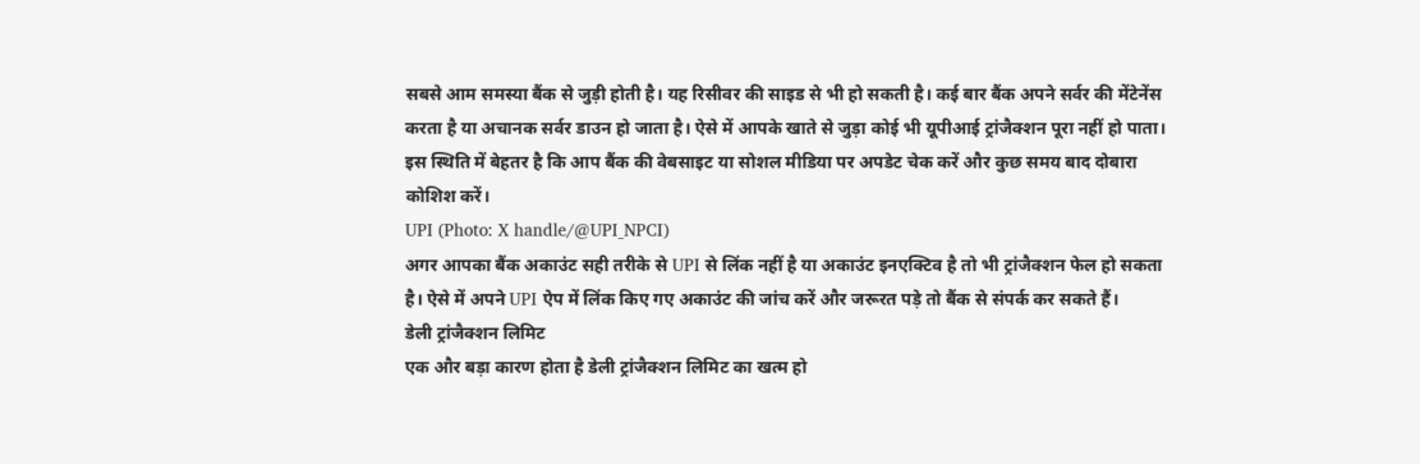सबसे आम समस्या बैंक से जुड़ी होती है। यह रिसीवर की साइड से भी हो सकती है। कई बार बैंक अपने सर्वर की मेंटेनेंस करता है या अचानक सर्वर डाउन हो जाता है। ऐसे में आपके खाते से जुड़ा कोई भी यूपीआई ट्रांजैक्शन पूरा नहीं हो पाता। इस स्थिति में बेहतर है कि आप बैंक की वेबसाइट या सोशल मीडिया पर अपडेट चेक करें और कुछ समय बाद दोबारा कोशिश करें।
UPI (Photo: X handle/@UPI_NPCI)
अगर आपका बैंक अकाउंट सही तरीके से UPI से लिंक नहीं है या अकाउंट इनएक्टिव है तो भी ट्रांजैक्शन फेल हो सकता है। ऐसे में अपने UPI ऐप में लिंक किए गए अकाउंट की जांच करें और जरूरत पड़े तो बैंक से संपर्क कर सकते हैं।
डेली ट्रांजैक्शन लिमिट
एक और बड़ा कारण होता है डेली ट्रांजैक्शन लिमिट का खत्म हो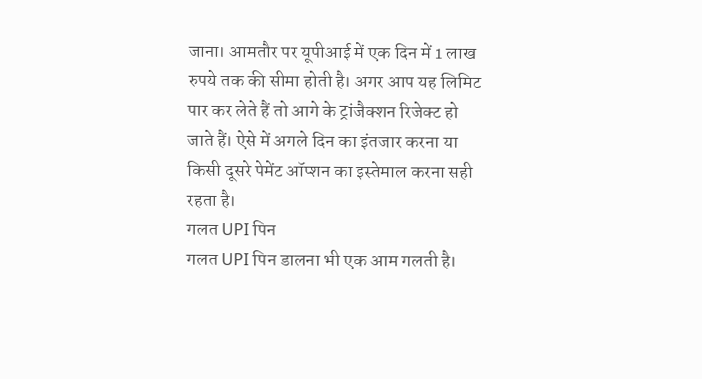जाना। आमतौर पर यूपीआई में एक दिन में 1 लाख रुपये तक की सीमा होती है। अगर आप यह लिमिट पार कर लेते हैं तो आगे के ट्रांजैक्शन रिजेक्ट हो जाते हैं। ऐसे में अगले दिन का इंतजार करना या किसी दूसरे पेमेंट ऑप्शन का इस्तेमाल करना सही रहता है।
गलत UPI पिन
गलत UPI पिन डालना भी एक आम गलती है।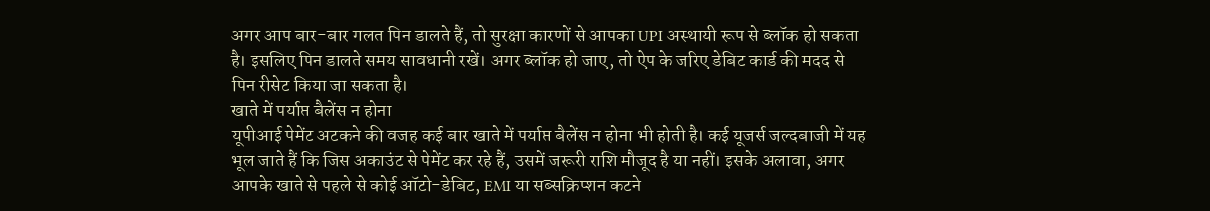अगर आप बार-बार गलत पिन डालते हैं, तो सुरक्षा कारणों से आपका UPI अस्थायी रूप से ब्लॉक हो सकता है। इसलिए पिन डालते समय सावधानी रखें। अगर ब्लॉक हो जाए, तो ऐप के जरिए डेबिट कार्ड की मदद से पिन रीसेट किया जा सकता है।
खाते में पर्याप्त बैलेंस न होना
यूपीआई पेमेंट अटकने की वजह कई बार खाते में पर्याप्त बैलेंस न होना भी होती है। कई यूजर्स जल्दबाजी में यह भूल जाते हैं कि जिस अकाउंट से पेमेंट कर रहे हैं, उसमें जरूरी राशि मौजूद है या नहीं। इसके अलावा, अगर आपके खाते से पहले से कोई ऑटो-डेबिट, EMI या सब्सक्रिप्शन कटने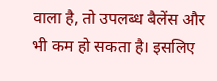वाला है, तो उपलब्ध बैलेंस और भी कम हो सकता है। इसलिए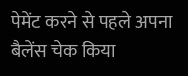पेमेंट करने से पहले अपना बैलेंस चेक किया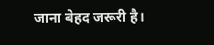जाना बेहद जरूरी है।